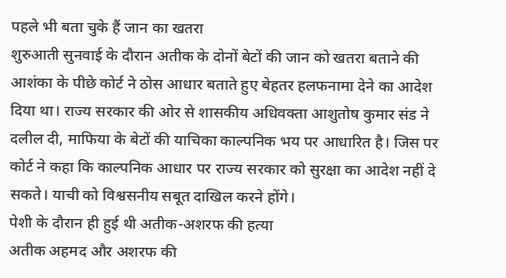पहले भी बता चुके हैं जान का खतरा
शुरुआती सुनवाई के दौरान अतीक के दोनों बेटों की जान को खतरा बताने की आशंका के पीछे कोर्ट ने ठोस आधार बताते हुए बेहतर हलफनामा देने का आदेश दिया था। राज्य सरकार की ओर से शासकीय अधिवक्ता आशुतोष कुमार संड ने दलील दी, माफिया के बेटों की याचिका काल्पनिक भय पर आधारित है। जिस पर कोर्ट ने कहा कि काल्पनिक आधार पर राज्य सरकार को सुरक्षा का आदेश नहीं दे सकते। याची को विश्वसनीय सबूत दाखिल करने होंगे।
पेशी के दौरान ही हुई थी अतीक-अशरफ की हत्या
अतीक अहमद और अशरफ की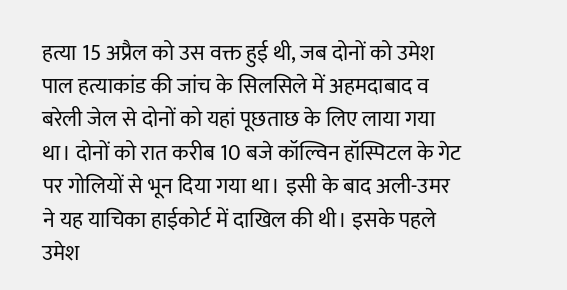हत्या 15 अप्रैल को उस वक्त हुई थी, जब दोनों को उमेश पाल हत्याकांड की जांच के सिलसिले में अहमदाबाद व बरेली जेल से दोनों को यहां पूछताछ के लिए लाया गया था। दोनों को रात करीब 10 बजे कॉल्विन हॉस्पिटल के गेट पर गोलियों से भून दिया गया था। इसी के बाद अली-उमर ने यह याचिका हाईकोर्ट में दाखिल की थी। इसके पहले उमेश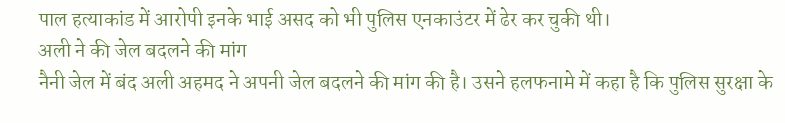पाल हत्याकांड में आरोपी इनके भाई असद को भी पुलिस एनकाउंटर में ढेर कर चुकी थी।
अली ने की जेल बदलने की मांग
नैनी जेल में बंद अली अहमद ने अपनी जेल बदलने की मांग की है। उसने हलफनामे में कहा है कि पुलिस सुरक्षा के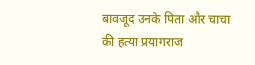बावजूद उनके पिता और चाचा की हत्या प्रयागराज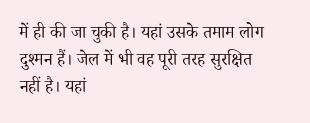में ही की जा चुकी है। यहां उसके तमाम लोग दुश्मन हैं। जेल में भी वह पूरी तरह सुरक्षित नहीं है। यहां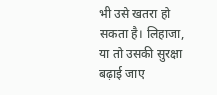भी उसे खतरा हो सकता है। लिहाजा, या तो उसकी सुरक्षा बढ़ाई जाए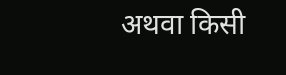अथवा किसी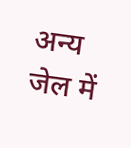अन्य जेल में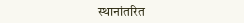स्थानांतरित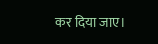कर दिया जाए।